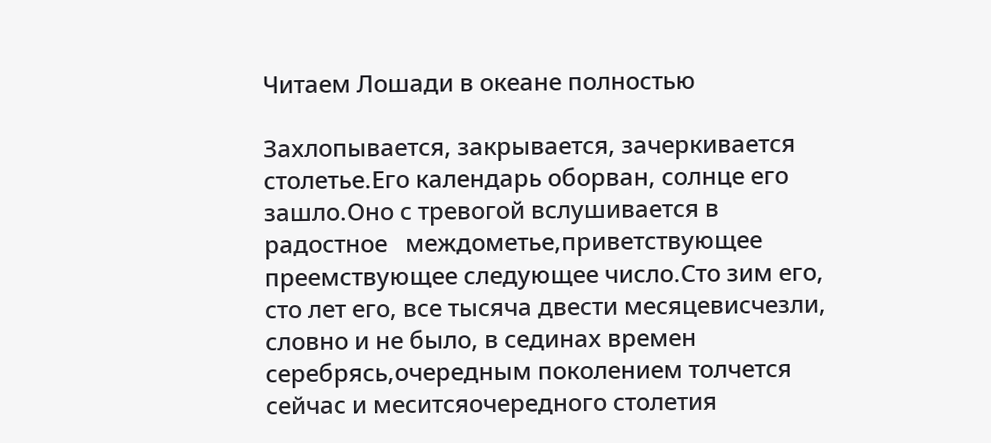Читаем Лошади в океане полностью

Захлопывается, закрывается, зачеркивается столетье.Его календарь оборван, солнце его зашло.Оно с тревогой вслушивается в радостное   междометье,приветствующее преемствующее следующее число.Сто зим его, сто лет его, все тысяча двести месяцевисчезли, словно и не было, в сединах времен   серебрясь,очередным поколением толчется сейчас и меситсяочередного столетия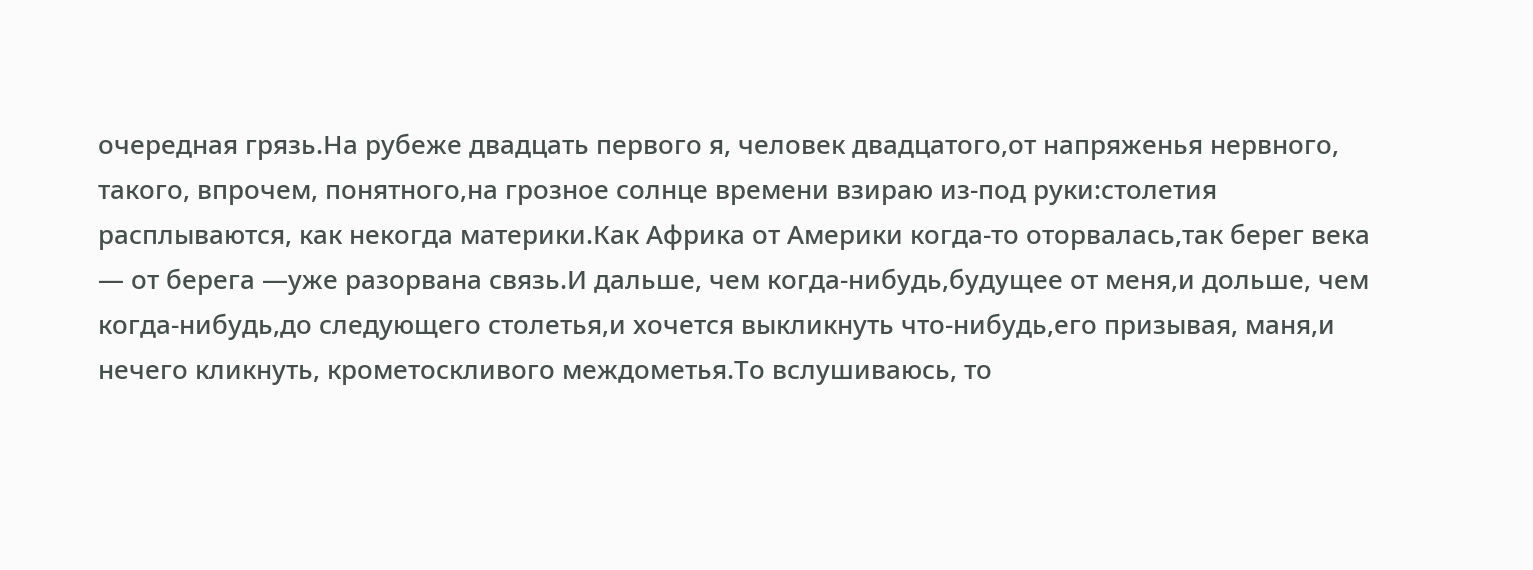очередная грязь.На рубеже двадцать первого я, человек двадцатого,от напряженья нервного, такого, впрочем, понятного,на грозное солнце времени взираю из-под руки:столетия расплываются, как некогда материки.Как Африка от Америки когда-то оторвалась,так берег века — от берега —уже разорвана связь.И дальше, чем когда-нибудь,будущее от меня,и дольше, чем когда-нибудь,до следующего столетья,и хочется выкликнуть что-нибудь,его призывая, маня,и нечего кликнуть, крометоскливого междометья.То вслушиваюсь, то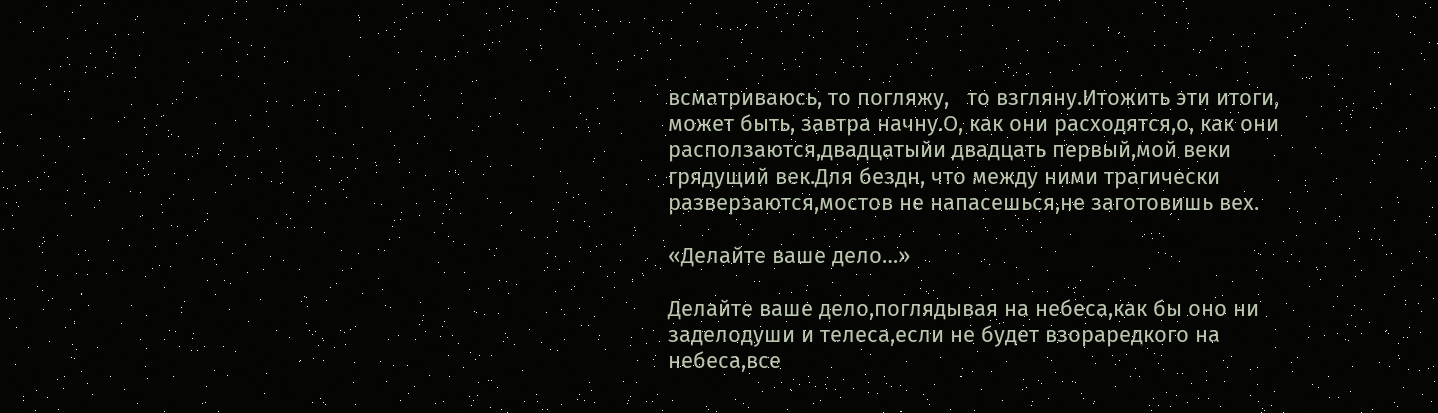всматриваюсь, то погляжу,   то взгляну.Итожить эти итоги, может быть, завтра начну.О, как они расходятся,о, как они расползаются,двадцатыйи двадцать первый,мой веки грядущий век.Для бездн, что между ними трагически разверзаются,мостов не напасешься,не заготовишь вех.

«Делайте ваше дело…»

Делайте ваше дело,поглядывая на небеса,как бы оно ни заделодуши и телеса,если не будет взораредкого на небеса,все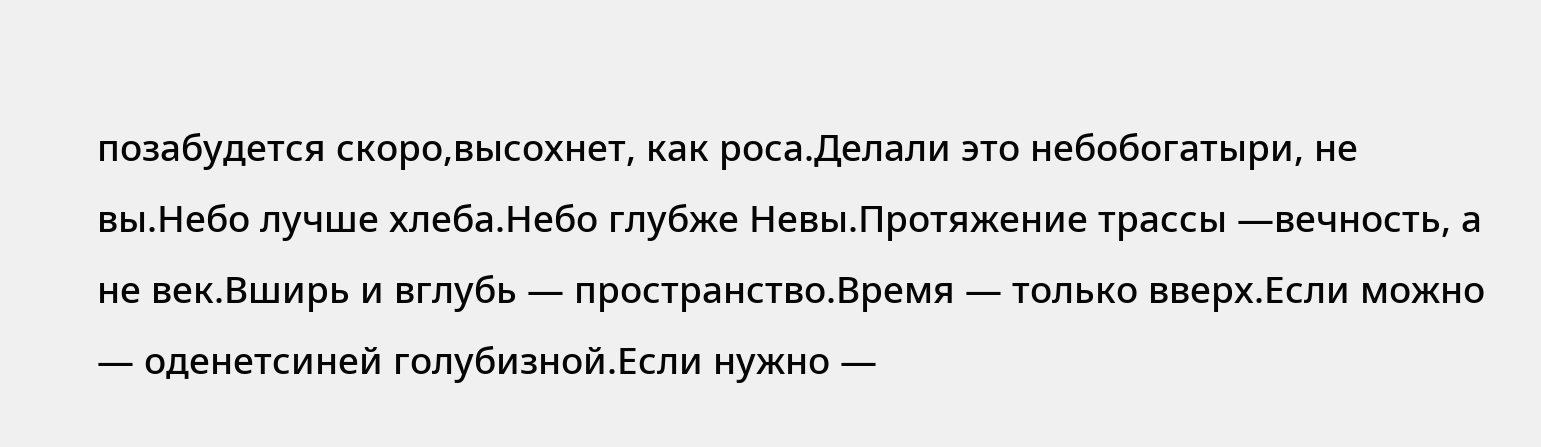позабудется скоро,высохнет, как роса.Делали это небобогатыри, не вы.Небо лучше хлеба.Небо глубже Невы.Протяжение трассы —вечность, а не век.Вширь и вглубь — пространство.Время — только вверх.Если можно — оденетсиней голубизной.Если нужно —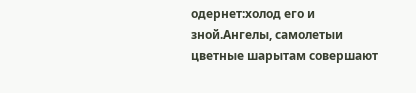одернет:холод его и зной.Ангелы, самолетыи цветные шарытам совершают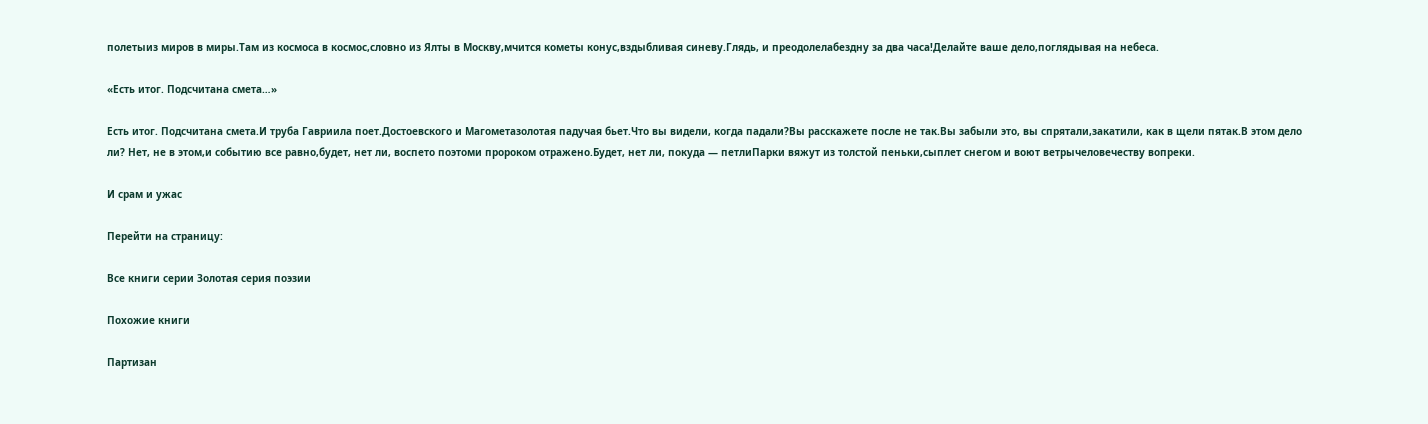полетыиз миров в миры.Там из космоса в космос,словно из Ялты в Москву,мчится кометы конус,вздыбливая синеву.Глядь, и преодолелабездну за два часа!Делайте ваше дело,поглядывая на небеса.

«Есть итог. Подсчитана смета…»

Есть итог. Подсчитана смета.И труба Гавриила поет.Достоевского и Магометазолотая падучая бьет.Что вы видели, когда падали?Вы расскажете после не так.Вы забыли это, вы спрятали,закатили, как в щели пятак.В этом дело ли? Нет, не в этом,и событию все равно,будет, нет ли, воспето поэтоми пророком отражено.Будет, нет ли, покуда — петлиПарки вяжут из толстой пеньки,сыплет снегом и воют ветрычеловечеству вопреки.

И срам и ужас

Перейти на страницу:

Все книги серии Золотая серия поэзии

Похожие книги

Партизан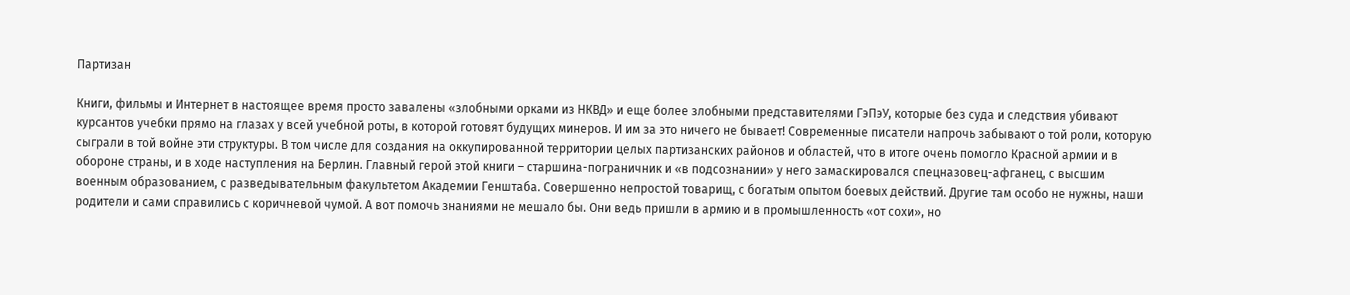Партизан

Книги, фильмы и Интернет в настоящее время просто завалены «злобными орками из НКВД» и еще более злобными представителями ГэПэУ, которые без суда и следствия убивают курсантов учебки прямо на глазах у всей учебной роты, в которой готовят будущих минеров. И им за это ничего не бывает! Современные писатели напрочь забывают о той роли, которую сыграли в той войне эти структуры. В том числе для создания на оккупированной территории целых партизанских районов и областей, что в итоге очень помогло Красной армии и в обороне страны, и в ходе наступления на Берлин. Главный герой этой книги – старшина-пограничник и «в подсознании» у него замаскировался спецназовец-афганец, с высшим военным образованием, с разведывательным факультетом Академии Генштаба. Совершенно непростой товарищ, с богатым опытом боевых действий. Другие там особо не нужны, наши родители и сами справились с коричневой чумой. А вот помочь знаниями не мешало бы. Они ведь пришли в армию и в промышленность «от сохи», но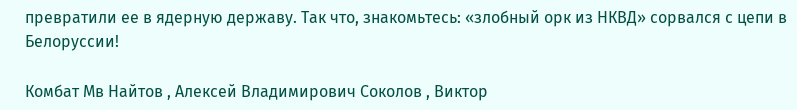превратили ее в ядерную державу. Так что, знакомьтесь: «злобный орк из НКВД» сорвался с цепи в Белоруссии!

Комбат Мв Найтов , Алексей Владимирович Соколов , Виктор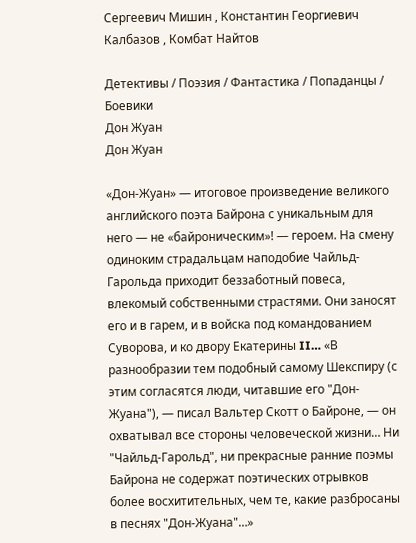Сергеевич Мишин , Константин Георгиевич Калбазов , Комбат Найтов

Детективы / Поэзия / Фантастика / Попаданцы / Боевики
Дон Жуан
Дон Жуан

«Дон-Жуан» — итоговое произведение великого английского поэта Байрона с уникальным для него — не «байроническим»! — героем. На смену одиноким страдальцам наподобие Чайльд-Гарольда приходит беззаботный повеса, влекомый собственными страстями. Они заносят его и в гарем, и в войска под командованием Суворова, и ко двору Екатерины II… «В разнообразии тем подобный самому Шекспиру (с этим согласятся люди, читавшие его "Дон-Жуана"), — писал Вальтер Скотт о Байроне, — он охватывал все стороны человеческой жизни… Ни "Чайльд-Гарольд", ни прекрасные ранние поэмы Байрона не содержат поэтических отрывков более восхитительных, чем те, какие разбросаны в песнях "Дон-Жуана"…»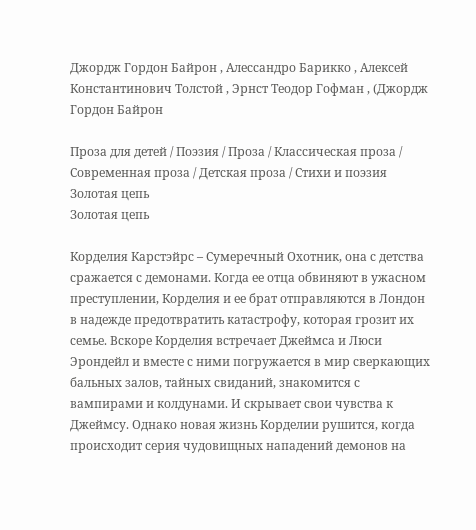Джордж Гордон Байрон , Алессандро Барикко , Алексей Константинович Толстой , Эрнст Теодор Гофман , (Джордж Гордон Байрон

Проза для детей / Поэзия / Проза / Классическая проза / Современная проза / Детская проза / Стихи и поэзия
Золотая цепь
Золотая цепь

Корделия Карстэйрс – Сумеречный Охотник, она с детства сражается с демонами. Когда ее отца обвиняют в ужасном преступлении, Корделия и ее брат отправляются в Лондон в надежде предотвратить катастрофу, которая грозит их семье. Вскоре Корделия встречает Джеймса и Люси Эрондейл и вместе с ними погружается в мир сверкающих бальных залов, тайных свиданий, знакомится с вампирами и колдунами. И скрывает свои чувства к Джеймсу. Однако новая жизнь Корделии рушится, когда происходит серия чудовищных нападений демонов на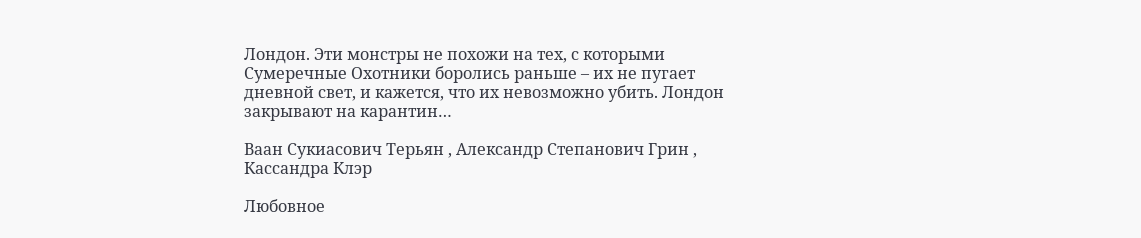Лондон. Эти монстры не похожи на тех, с которыми Сумеречные Охотники боролись раньше – их не пугает дневной свет, и кажется, что их невозможно убить. Лондон закрывают на карантин…

Ваан Сукиасович Терьян , Александр Степанович Грин , Кассандра Клэр

Любовное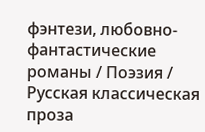фэнтези, любовно-фантастические романы / Поэзия / Русская классическая проза